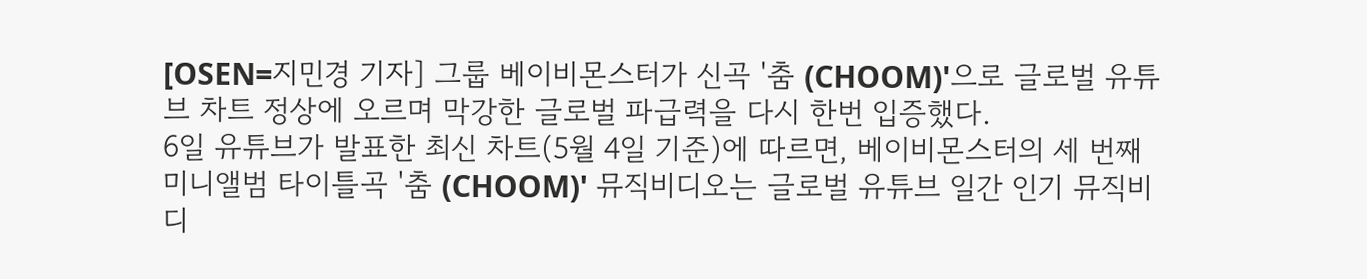[OSEN=지민경 기자] 그룹 베이비몬스터가 신곡 '춤 (CHOOM)'으로 글로벌 유튜브 차트 정상에 오르며 막강한 글로벌 파급력을 다시 한번 입증했다.
6일 유튜브가 발표한 최신 차트(5월 4일 기준)에 따르면, 베이비몬스터의 세 번째 미니앨범 타이틀곡 '춤 (CHOOM)' 뮤직비디오는 글로벌 유튜브 일간 인기 뮤직비디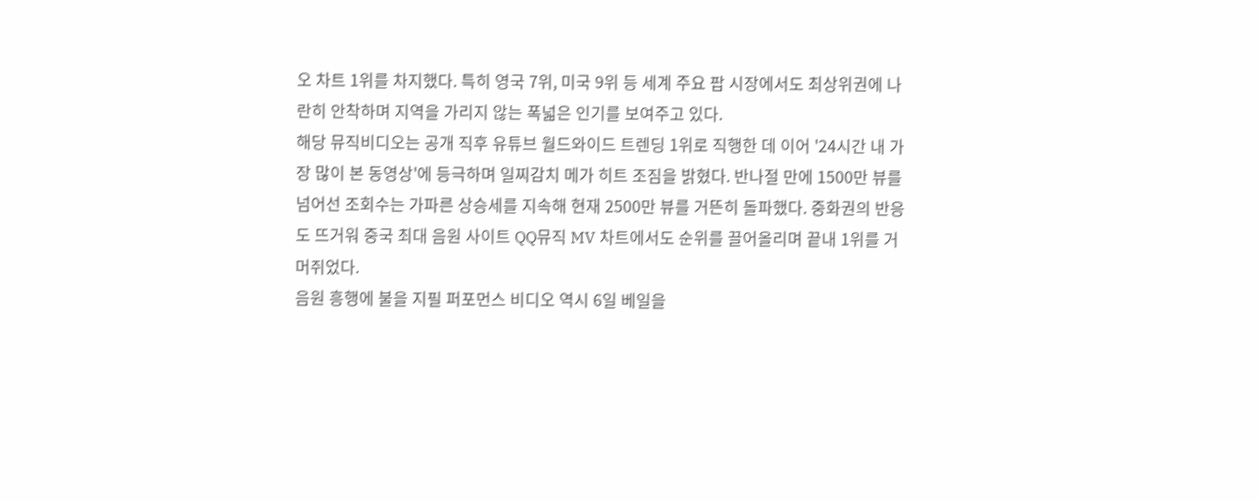오 차트 1위를 차지했다. 특히 영국 7위, 미국 9위 등 세계 주요 팝 시장에서도 최상위권에 나란히 안착하며 지역을 가리지 않는 폭넓은 인기를 보여주고 있다.
해당 뮤직비디오는 공개 직후 유튜브 월드와이드 트렌딩 1위로 직행한 데 이어 '24시간 내 가장 많이 본 동영상'에 등극하며 일찌감치 메가 히트 조짐을 밝혔다. 반나절 만에 1500만 뷰를 넘어선 조회수는 가파른 상승세를 지속해 현재 2500만 뷰를 거뜬히 돌파했다. 중화권의 반응도 뜨거워 중국 최대 음원 사이트 QQ뮤직 MV 차트에서도 순위를 끌어올리며 끝내 1위를 거머쥐었다.
음원 흥행에 불을 지필 퍼포먼스 비디오 역시 6일 베일을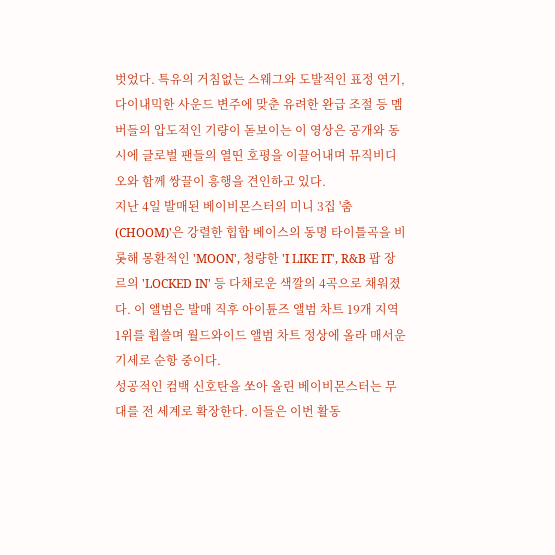벗었다. 특유의 거침없는 스웨그와 도발적인 표정 연기, 다이내믹한 사운드 변주에 맞춘 유려한 완급 조절 등 멤버들의 압도적인 기량이 돋보이는 이 영상은 공개와 동시에 글로벌 팬들의 열띤 호평을 이끌어내며 뮤직비디오와 함께 쌍끌이 흥행을 견인하고 있다.
지난 4일 발매된 베이비몬스터의 미니 3집 '춤 (CHOOM)'은 강렬한 힙합 베이스의 동명 타이틀곡을 비롯해 몽환적인 'MOON', 청량한 'I LIKE IT', R&B 팝 장르의 'LOCKED IN' 등 다채로운 색깔의 4곡으로 채워졌다. 이 앨범은 발매 직후 아이튠즈 앨범 차트 19개 지역 1위를 휩쓸며 월드와이드 앨범 차트 정상에 올라 매서운 기세로 순항 중이다.
성공적인 컴백 신호탄을 쏘아 올린 베이비몬스터는 무대를 전 세계로 확장한다. 이들은 이번 활동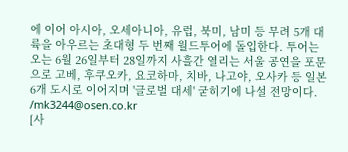에 이어 아시아, 오세아니아, 유럽, 북미, 남미 등 무려 5개 대륙을 아우르는 초대형 두 번째 월드투어에 돌입한다. 투어는 오는 6월 26일부터 28일까지 사흘간 열리는 서울 공연을 포문으로 고베, 후쿠오카, 요코하마, 치바, 나고야, 오사카 등 일본 6개 도시로 이어지며 '글로벌 대세' 굳히기에 나설 전망이다. /mk3244@osen.co.kr
[사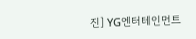진] YG엔터테인먼트